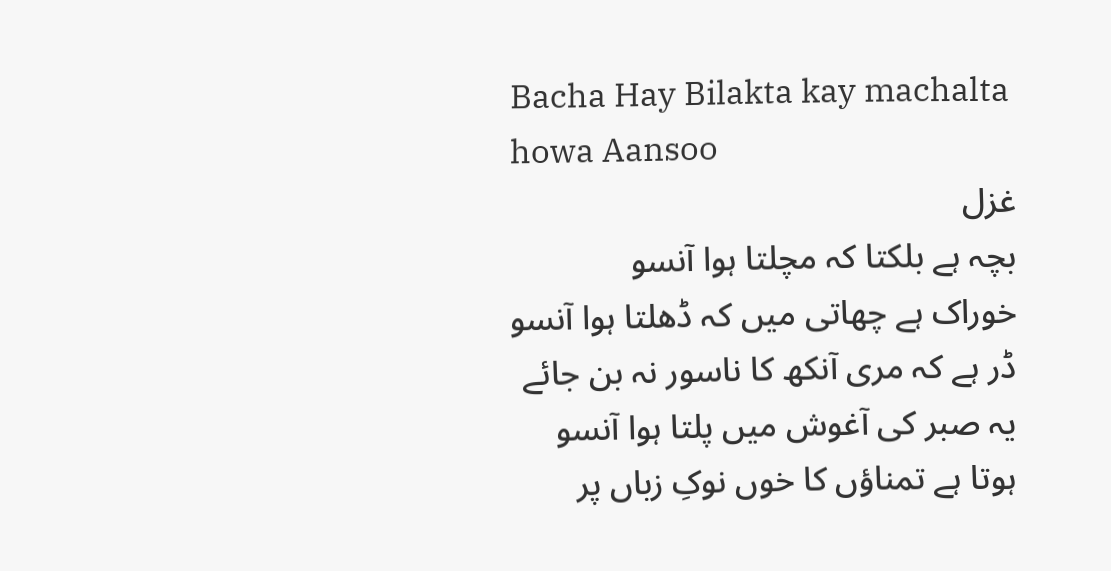Bacha Hay Bilakta kay machalta howa Aansoo
غزل
بچہ ہے بلکتا کہ مچلتا ہوا آنسو
خوراک ہے چھاتی میں کہ ڈھلتا ہوا آنسو
ڈر ہے کہ مری آنکھ کا ناسور نہ بن جائے
یہ صبر کی آغوش میں پلتا ہوا آنسو
ہوتا ہے تمناؤں کا خوں نوکِ زباں پر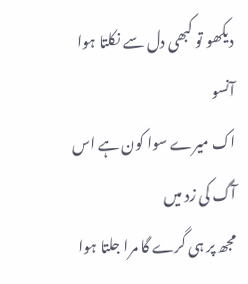دیکھو تو کبھی دل سے نکلتا ہوا آنسو
اک میرے سوا کون ہے اس آگ کی زد میں
مجھ پر ہی گرے گا مرا جلتا ہوا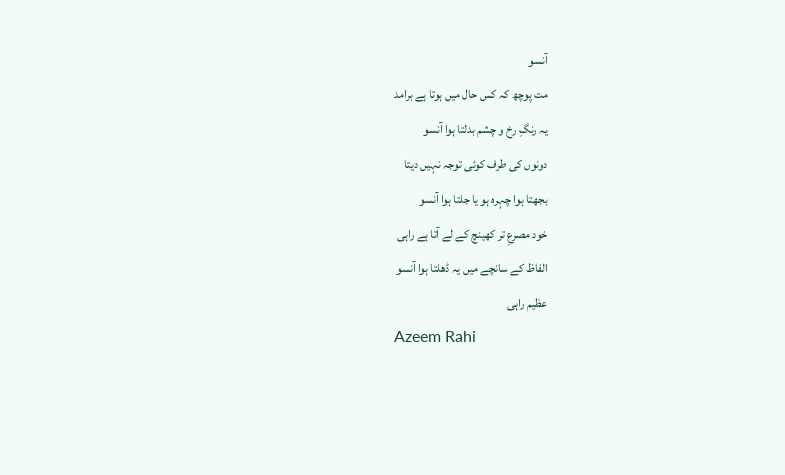آنسو
مت پوچھ کہ کس حال میں ہوتا ہے برامد
یہ رنگِ رخ و چشم بدلتا ہوا آنسو
دونوں کی طرف کوئی توجہ نہیں دیتا
بجھتا ہوا چہرہ ہو یا جلتا ہوا آنسو
خود مصرعِ تر کھینچ کے لے آتا ہے راہی
الفاظ کے سانچے میں یہ ڈھلتا ہوا آنسو
عظیم راہی
Azeem Rahi